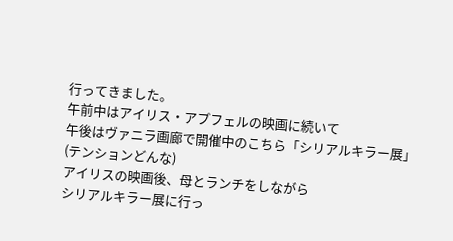行ってきました。
午前中はアイリス・アプフェルの映画に続いて
午後はヴァニラ画廊で開催中のこちら「シリアルキラー展」
(テンションどんな)
アイリスの映画後、母とランチをしながら
シリアルキラー展に行っ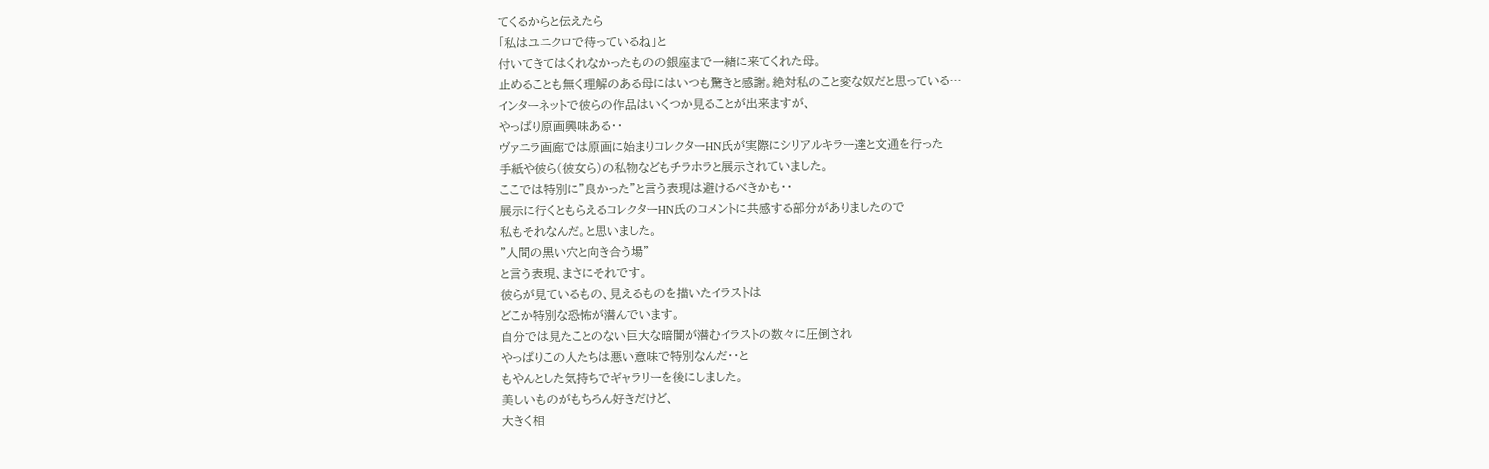てくるからと伝えたら
「私はユニクロで待っているね」と
付いてきてはくれなかったものの銀座まで一緒に来てくれた母。
止めることも無く理解のある母にはいつも驚きと感謝。絶対私のこと変な奴だと思っている…
インターネットで彼らの作品はいくつか見ることが出来ますが、
やっぱり原画興味ある・・
ヴァニラ画廊では原画に始まりコレクターHN氏が実際にシリアルキラー達と文通を行った
手紙や彼ら(彼女ら)の私物などもチラホラと展示されていました。
ここでは特別に"良かった"と言う表現は避けるべきかも・・
展示に行くともらえるコレクターHN氏のコメントに共感する部分がありましたので
私もそれなんだ。と思いました。
"人間の黒い穴と向き合う場"
と言う表現、まさにそれです。
彼らが見ているもの、見えるものを描いたイラストは
どこか特別な恐怖が潜んでいます。
自分では見たことのない巨大な暗闇が潜むイラストの数々に圧倒され
やっぱりこの人たちは悪い意味で特別なんだ・・と
もやんとした気持ちでギャラリーを後にしました。
美しいものがもちろん好きだけど、
大きく相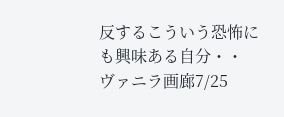反するこういう恐怖にも興味ある自分・・
ヴァニラ画廊7/25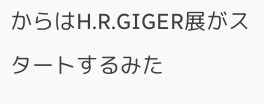からはH.R.GIGER展がスタートするみた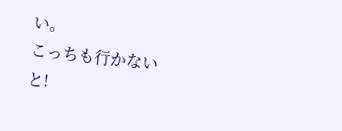い。
こっちも行かないと!